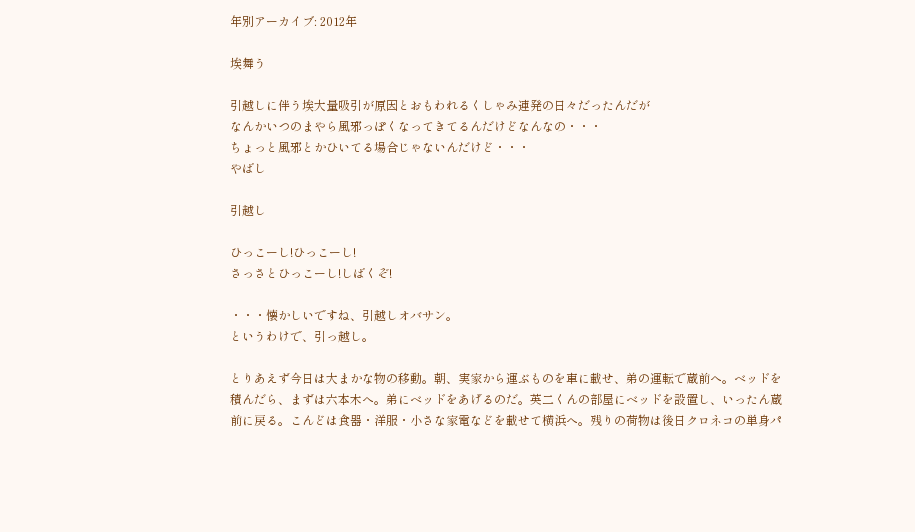年別アーカイブ: 2012年

埃舞う

引越しに伴う埃大量吸引が原因とおもわれるくしゃみ連発の日々だったんだが
なんかいつのまやら風邪っぽくなってきてるんだけどなんなの・・・
ちょっと風邪とかひいてる場合じゃないんだけど・・・
やばし

引越し

ひっこーし!ひっこーし!
さっさとひっこーし!しばくぞ!

・・・懐かしいですね、引越しオバサン。
というわけで、引っ越し。

とりあえず今日は大まかな物の移動。朝、実家から運ぶものを車に載せ、弟の運転で蔵前へ。ベッドを積んだら、まずは六本木へ。弟にベッドをあげるのだ。英二くんの部屋にベッドを設置し、いったん蔵前に戻る。こんどは食器・洋服・小さな家電などを載せて横浜へ。残りの荷物は後日クロネコの単身パ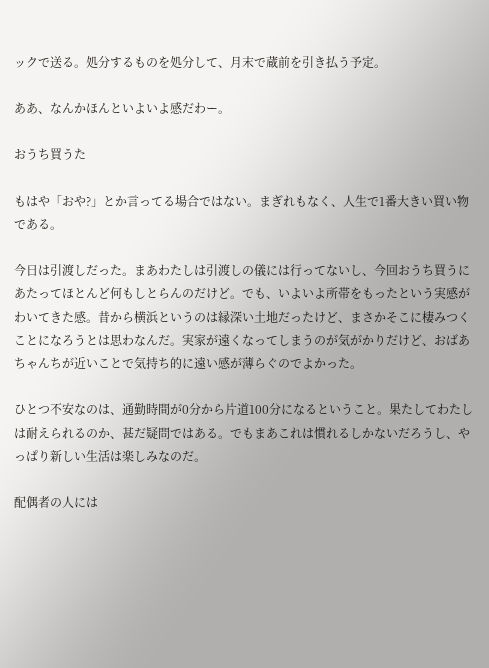ックで送る。処分するものを処分して、月末で蔵前を引き払う予定。

ああ、なんかほんといよいよ感だわー。

おうち買うた

もはや「おや?」とか言ってる場合ではない。まぎれもなく、人生で1番大きい買い物である。

今日は引渡しだった。まあわたしは引渡しの儀には行ってないし、今回おうち買うにあたってほとんど何もしとらんのだけど。でも、いよいよ所帯をもったという実感がわいてきた感。昔から横浜というのは縁深い土地だったけど、まさかそこに棲みつくことになろうとは思わなんだ。実家が遠くなってしまうのが気がかりだけど、おばあちゃんちが近いことで気持ち的に遠い感が薄らぐのでよかった。

ひとつ不安なのは、通勤時間が0分から片道100分になるということ。果たしてわたしは耐えられるのか、甚だ疑問ではある。でもまあこれは慣れるしかないだろうし、やっぱり新しい生活は楽しみなのだ。

配偶者の人には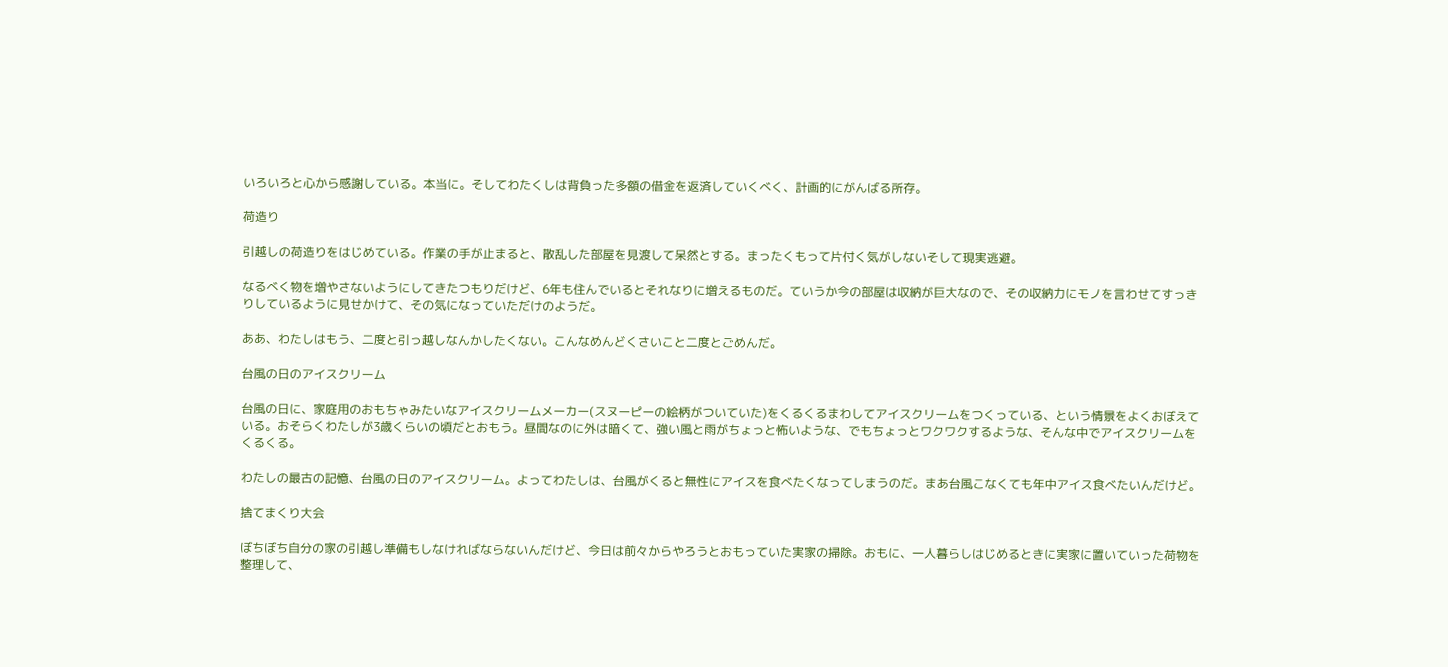いろいろと心から感謝している。本当に。そしてわたくしは背負った多額の借金を返済していくべく、計画的にがんばる所存。

荷造り

引越しの荷造りをはじめている。作業の手が止まると、散乱した部屋を見渡して呆然とする。まったくもって片付く気がしないそして現実逃避。

なるべく物を増やさないようにしてきたつもりだけど、6年も住んでいるとそれなりに増えるものだ。ていうか今の部屋は収納が巨大なので、その収納力にモノを言わせてすっきりしているように見せかけて、その気になっていただけのようだ。

ああ、わたしはもう、二度と引っ越しなんかしたくない。こんなめんどくさいこと二度とごめんだ。

台風の日のアイスクリーム

台風の日に、家庭用のおもちゃみたいなアイスクリームメーカー(スヌーピーの絵柄がついていた)をくるくるまわしてアイスクリームをつくっている、という情景をよくおぼえている。おそらくわたしが3歳くらいの頃だとおもう。昼間なのに外は暗くて、強い風と雨がちょっと怖いような、でもちょっとワクワクするような、そんな中でアイスクリームをくるくる。

わたしの最古の記憶、台風の日のアイスクリーム。よってわたしは、台風がくると無性にアイスを食べたくなってしまうのだ。まあ台風こなくても年中アイス食べたいんだけど。

捨てまくり大会

ぼちぼち自分の家の引越し準備もしなければならないんだけど、今日は前々からやろうとおもっていた実家の掃除。おもに、一人暮らしはじめるときに実家に置いていった荷物を整理して、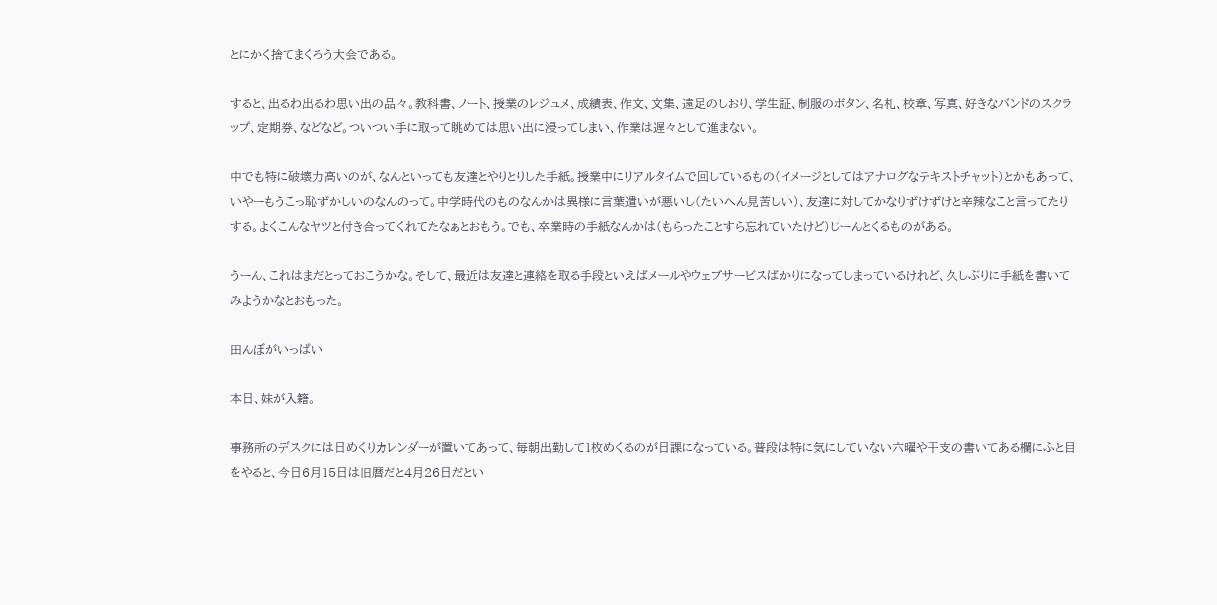とにかく捨てまくろう大会である。

すると、出るわ出るわ思い出の品々。教科書、ノート、授業のレジュメ、成績表、作文、文集、遠足のしおり、学生証、制服のボタン、名札、校章、写真、好きなバンドのスクラップ、定期券、などなど。ついつい手に取って眺めては思い出に浸ってしまい、作業は遅々として進まない。

中でも特に破壊力高いのが、なんといっても友達とやりとりした手紙。授業中にリアルタイムで回しているもの(イメージとしてはアナログなテキストチャット)とかもあって、いやーもうこっ恥ずかしいのなんのって。中学時代のものなんかは異様に言葉遣いが悪いし(たいへん見苦しい)、友達に対してかなりずけずけと辛辣なこと言ってたりする。よくこんなヤツと付き合ってくれてたなぁとおもう。でも、卒業時の手紙なんかは(もらったことすら忘れていたけど)じーんとくるものがある。

うーん、これはまだとっておこうかな。そして、最近は友達と連絡を取る手段といえばメールやウェブサービスばかりになってしまっているけれど、久しぶりに手紙を書いてみようかなとおもった。

田んぼがいっぱい

本日、妹が入籍。

事務所のデスクには日めくりカレンダーが置いてあって、毎朝出勤して1枚めくるのが日課になっている。普段は特に気にしていない六曜や干支の書いてある欄にふと目をやると、今日6月15日は旧暦だと4月26日だとい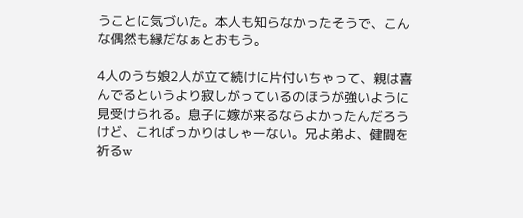うことに気づいた。本人も知らなかったそうで、こんな偶然も縁だなぁとおもう。

4人のうち娘2人が立て続けに片付いちゃって、親は喜んでるというより寂しがっているのほうが強いように見受けられる。息子に嫁が来るならよかったんだろうけど、こればっかりはしゃーない。兄よ弟よ、健闘を祈るw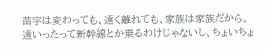苗字は変わっても、遠く離れても、家族は家族だから。遠いったって新幹線とか乗るわけじゃないし、ちょいちょ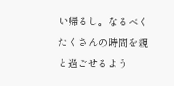い帰るし。なるべくたくさんの時間を親と過ごせるよう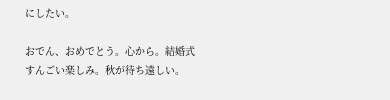にしたい。

おでん、おめでとう。心から。結婚式すんごい楽しみ。秋が待ち遠しい。